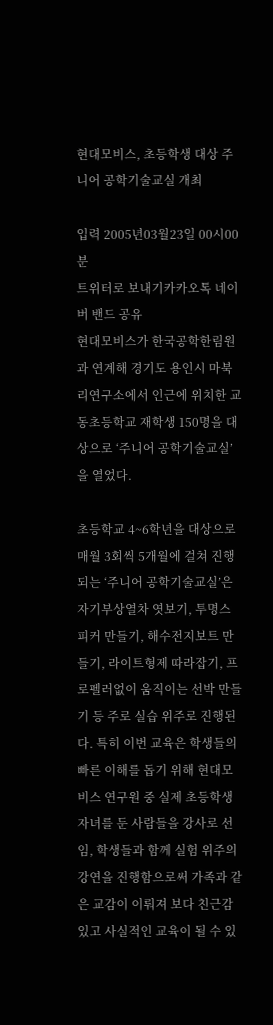현대모비스, 초등학생 대상 주니어 공학기술교실 개최

입력 2005년03월23일 00시00분
트위터로 보내기카카오톡 네이버 밴드 공유
현대모비스가 한국공학한림원과 연계해 경기도 용인시 마북리연구소에서 인근에 위치한 교동초등학교 재학생 150명을 대상으로 ‘주니어 공학기술교실’을 열었다.

초등학교 4~6학년을 대상으로 매월 3회씩 5개월에 걸쳐 진행되는 ‘주니어 공학기술교실’은 자기부상열차 엿보기, 투명스피커 만들기, 해수전지보트 만들기, 라이트형제 따라잡기, 프로펠러없이 움직이는 선박 만들기 등 주로 실습 위주로 진행된다. 특히 이번 교육은 학생들의 빠른 이해를 돕기 위해 현대모비스 연구원 중 실제 초등학생 자녀를 둔 사람들을 강사로 선임, 학생들과 함께 실험 위주의 강연을 진행함으로써 가족과 같은 교감이 이뤄져 보다 친근감있고 사실적인 교육이 될 수 있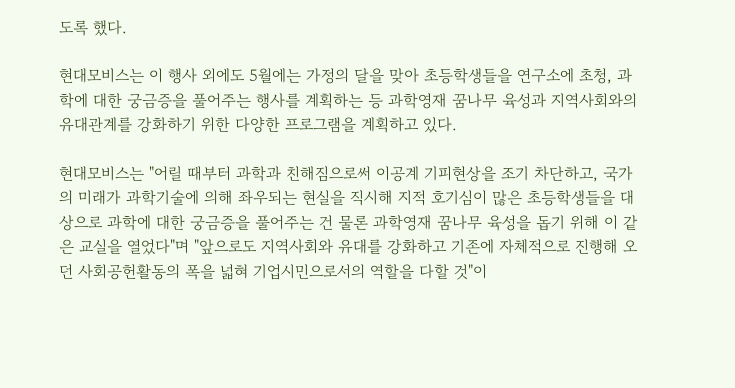도록 했다.

현대모비스는 이 행사 외에도 5월에는 가정의 달을 맞아 초등학생들을 연구소에 초청, 과학에 대한 궁금증을 풀어주는 행사를 계획하는 등 과학영재 꿈나무 육성과 지역사회와의 유대관계를 강화하기 위한 다양한 프로그램을 계획하고 있다.

현대모비스는 "어릴 때부터 과학과 친해짐으로써 이공계 기피현상을 조기 차단하고, 국가의 미래가 과학기술에 의해 좌우되는 현실을 직시해 지적 호기심이 많은 초등학생들을 대상으로 과학에 대한 궁금증을 풀어주는 건 물론 과학영재 꿈나무 육성을 돕기 위해 이 같은 교실을 열었다"며 "앞으로도 지역사회와 유대를 강화하고 기존에 자체적으로 진행해 오던 사회공헌활동의 폭을 넓혀 기업시민으로서의 역할을 다할 것"이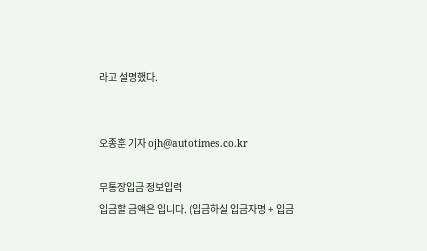라고 설명했다.


오종훈 기자 ojh@autotimes.co.kr

무통장입금 정보입력
입금할 금액은 입니다. (입금하실 입금자명 + 입금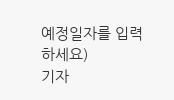예정일자를 입력하세요)
기자